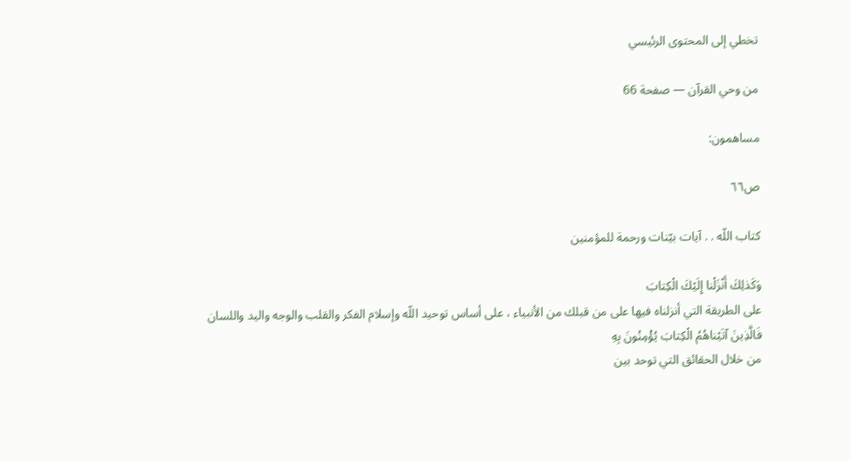تخطي إلى المحتوى الرئيسي

من وحي القرآن — صفحة 66

مساهمون:

ص٦٦

كتاب اللّه . . آيات بيّنات ورحمة للمؤمنين

وَكَذلِكَ أَنْزَلْنا إِلَيْكَ الْكِتابَ
على الطريقة التي أنزلناه فيها على من قبلك من الأنبياء ، على أساس توحيد اللّه وإسلام الفكر والقلب والوجه واليد واللسان
فَالَّذِينَ آتَيْناهُمُ الْكِتابَ يُؤْمِنُونَ بِهِ
من خلال الحقائق التي توحد بين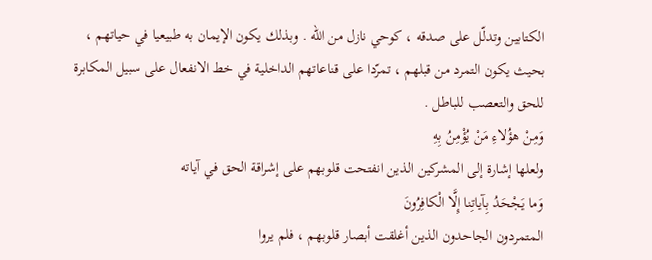الكتابين وتدلّل على صدقه ، كوحي نازل من اللّه . وبذلك يكون الإيمان به طبيعيا في حياتهم ، بحيث يكون التمرد من قبلهم ، تمرّدا على قناعاتهم الداخلية في خط الانفعال على سبيل المكابرة للحق والتعصب للباطل .
وَمِنْ هؤُلاءِ مَنْ يُؤْمِنُ بِهِ
ولعلها إشارة إلى المشركين الذين انفتحت قلوبهم على إشراقة الحق في آياته
وَما يَجْحَدُ بِآياتِنا إِلَّا الْكافِرُونَ
المتمردون الجاحدون الذين أغلقت أبصار قلوبهم ، فلم يروا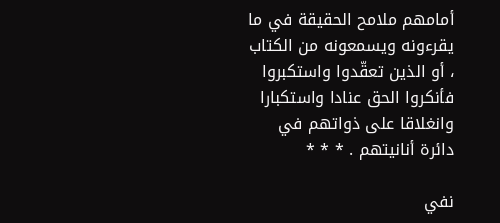أمامهم ملامح الحقيقة في ما يقرءونه ويسمعونه من الكتاب ، أو الذين تعقّدوا واستكبروا فأنكروا الحق عنادا واستكبارا وانغلاقا على ذواتهم في دائرة أنانيتهم . * * *

نفي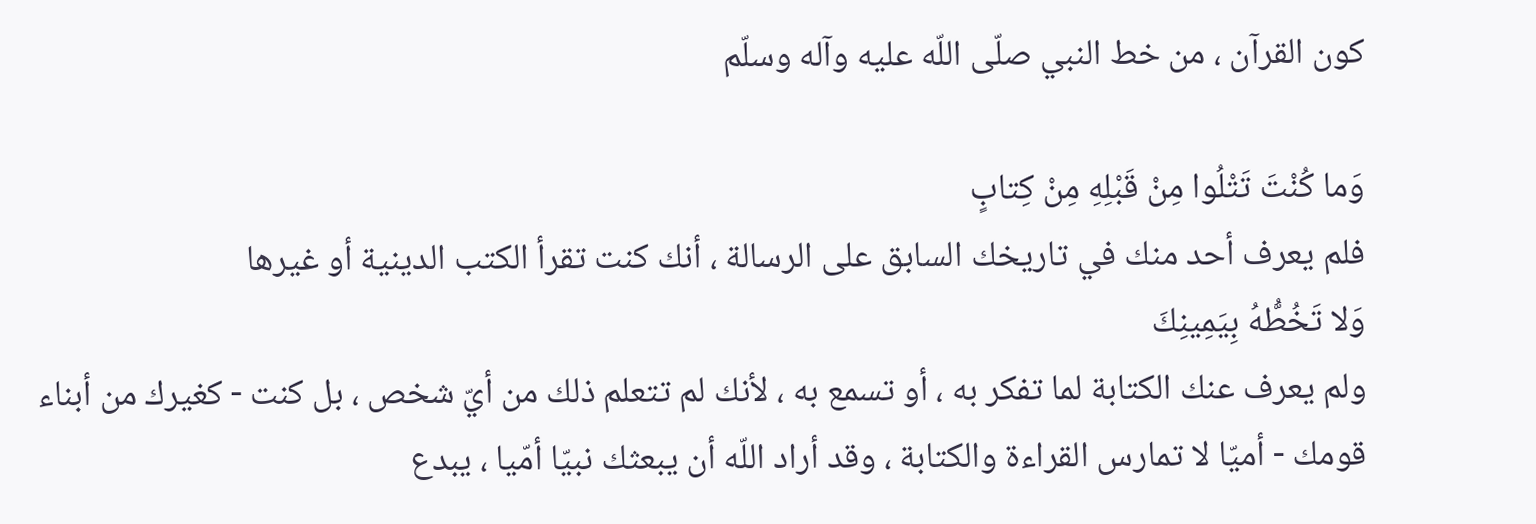كون القرآن ، من خط النبي صلّى اللّه عليه وآله وسلّم

وَما كُنْتَ تَتْلُوا مِنْ قَبْلِهِ مِنْ كِتابٍ
فلم يعرف أحد منك في تاريخك السابق على الرسالة ، أنك كنت تقرأ الكتب الدينية أو غيرها
وَلا تَخُطُّهُ بِيَمِينِكَ
ولم يعرف عنك الكتابة لما تفكر به ، أو تسمع به ، لأنك لم تتعلم ذلك من أيّ شخص ، بل كنت - كغيرك من أبناء قومك - أميّا لا تمارس القراءة والكتابة ، وقد أراد اللّه أن يبعثك نبيّا أمّيا ، يبدع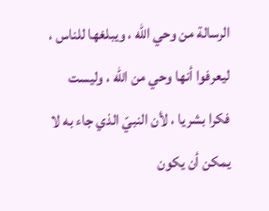الرسالة من وحي اللّه ، ويبلغها للناس ، ليعرفوا أنها وحي من اللّه ، وليست فكرا بشريا ، لأن النبيّ الذي جاء به لا يمكن أن يكون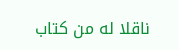ناقلا له من كتاب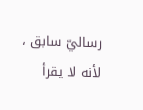رساليّ سابق ، لأنه لا يقرأ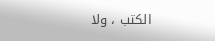الكتب ، ولا